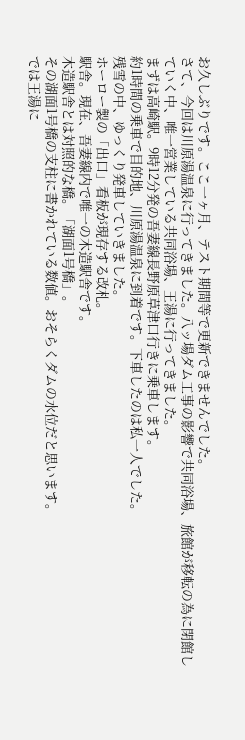お久しぶりです。ここ一ヶ月、テスト期間等で更新できませんでした。
さて、今回は川原湯温泉に行ってきました。八ッ場ダム工事の影響で共同浴場、旅館が移転の為に閉館していく中、唯一営業している共同浴場、王湯に行ってきました。
まずは高崎駅。9時12分発の吾妻線長野原草津口行きに乗車します。
約1時間の乗車で目的地、川原湯温泉に到着です。下車したのは私一人でした。
残雪の中、ゆっくり発車していきました。
ホーロー製の「出口」看板が現存する改札。
駅舎。現在、吾妻線内で唯一の木造駅舎です。
木造駅舎とは対照的な橋。「湖面1号橋」。
その湖面1号橋の支柱に書かれている数値。おそらくダムの水位だと思います。
では王湯に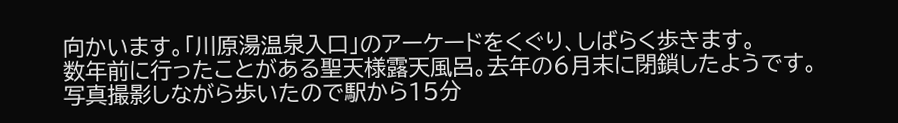向かいます。「川原湯温泉入口」のアーケードをくぐり、しばらく歩きます。
数年前に行ったことがある聖天様露天風呂。去年の6月末に閉鎖したようです。
写真撮影しながら歩いたので駅から15分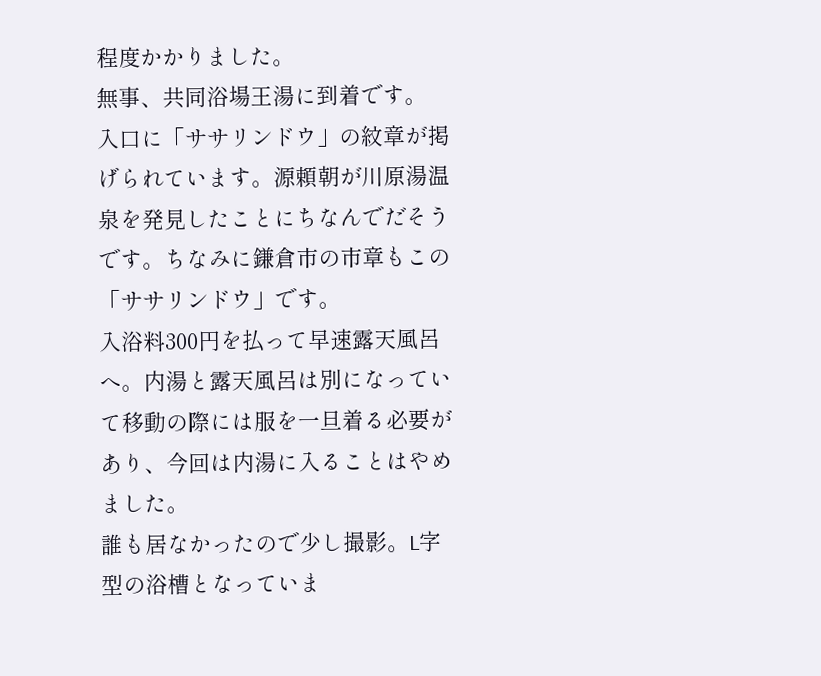程度かかりました。
無事、共同浴場王湯に到着です。
入口に「ササリンドウ」の紋章が掲げられています。源頼朝が川原湯温泉を発見したことにちなんでだそうです。ちなみに鎌倉市の市章もこの「ササリンドウ」です。
入浴料300円を払って早速露天風呂へ。内湯と露天風呂は別になっていて移動の際には服を一旦着る必要があり、今回は内湯に入ることはやめました。
誰も居なかったので少し撮影。L字型の浴槽となっていま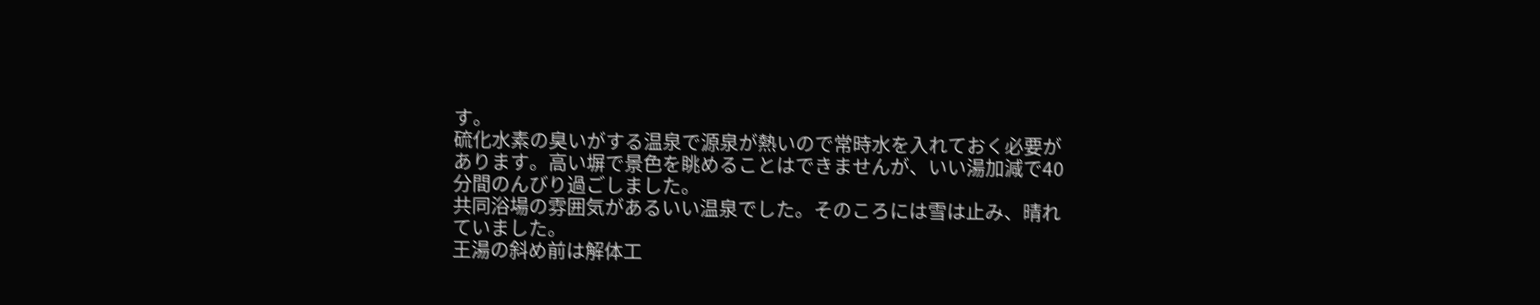す。
硫化水素の臭いがする温泉で源泉が熱いので常時水を入れておく必要があります。高い塀で景色を眺めることはできませんが、いい湯加減で40分間のんびり過ごしました。
共同浴場の雰囲気があるいい温泉でした。そのころには雪は止み、晴れていました。
王湯の斜め前は解体工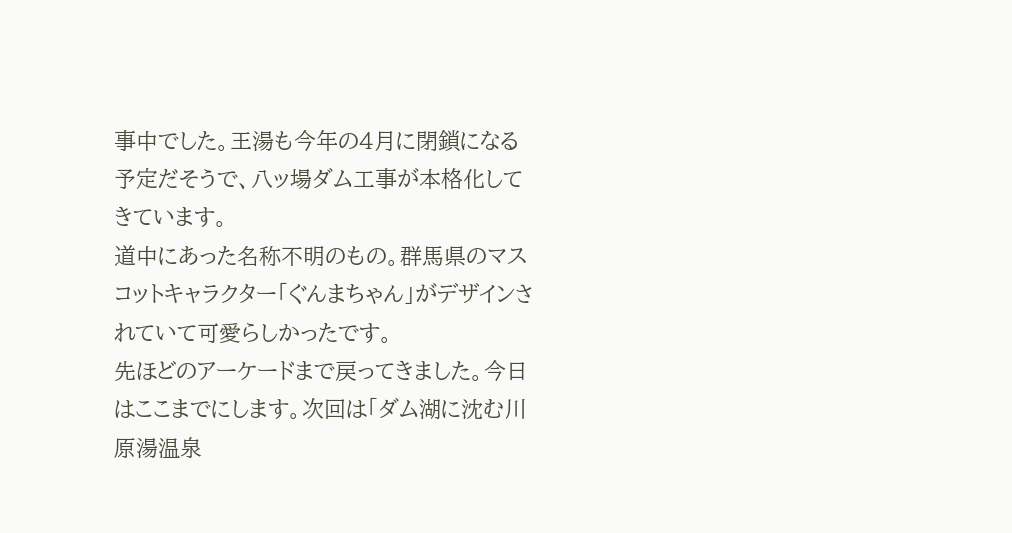事中でした。王湯も今年の4月に閉鎖になる予定だそうで、八ッ場ダム工事が本格化してきています。
道中にあった名称不明のもの。群馬県のマスコットキャラクター「ぐんまちゃん」がデザインされていて可愛らしかったです。
先ほどのアーケードまで戻ってきました。今日はここまでにします。次回は「ダム湖に沈む川原湯温泉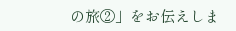の旅②」をお伝えしま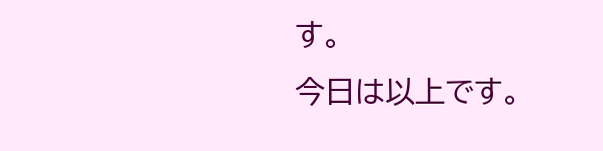す。
今日は以上です。